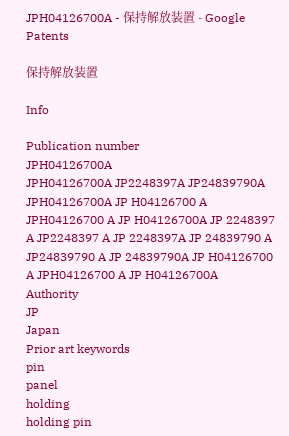JPH04126700A - 保持解放装置 - Google Patents

保持解放装置

Info

Publication number
JPH04126700A
JPH04126700A JP2248397A JP24839790A JPH04126700A JP H04126700 A JPH04126700 A JP H04126700A JP 2248397 A JP2248397 A JP 2248397A JP 24839790 A JP24839790 A JP 24839790A JP H04126700 A JPH04126700 A JP H04126700A
Authority
JP
Japan
Prior art keywords
pin
panel
holding
holding pin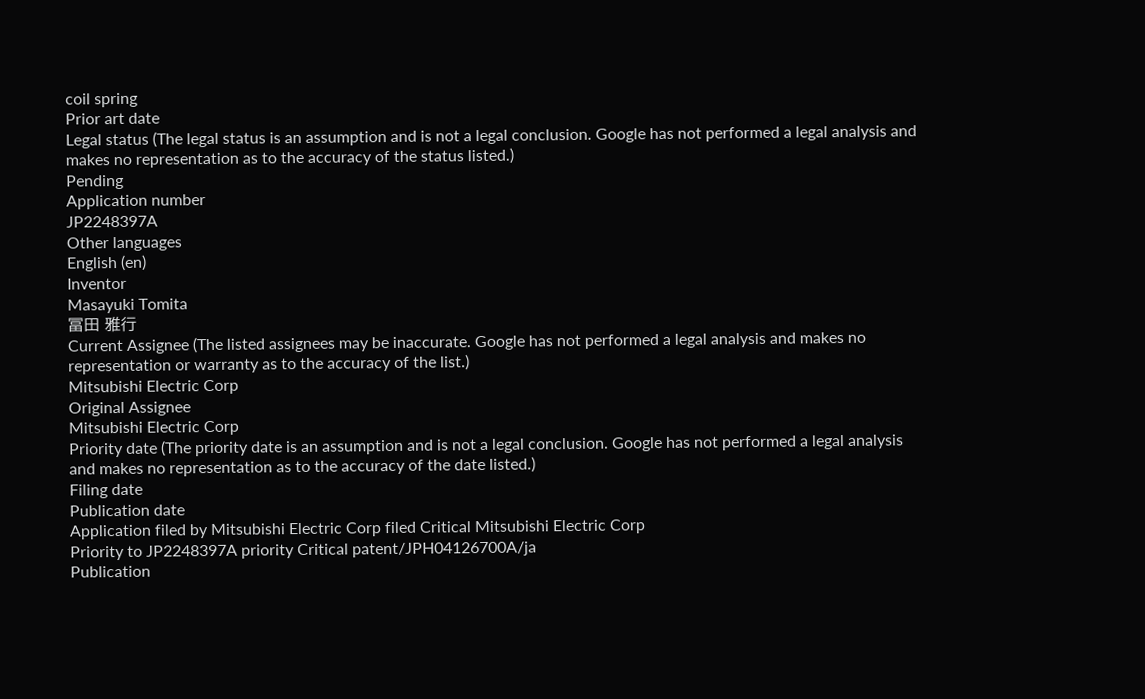coil spring
Prior art date
Legal status (The legal status is an assumption and is not a legal conclusion. Google has not performed a legal analysis and makes no representation as to the accuracy of the status listed.)
Pending
Application number
JP2248397A
Other languages
English (en)
Inventor
Masayuki Tomita
冨田 雅行
Current Assignee (The listed assignees may be inaccurate. Google has not performed a legal analysis and makes no representation or warranty as to the accuracy of the list.)
Mitsubishi Electric Corp
Original Assignee
Mitsubishi Electric Corp
Priority date (The priority date is an assumption and is not a legal conclusion. Google has not performed a legal analysis and makes no representation as to the accuracy of the date listed.)
Filing date
Publication date
Application filed by Mitsubishi Electric Corp filed Critical Mitsubishi Electric Corp
Priority to JP2248397A priority Critical patent/JPH04126700A/ja
Publication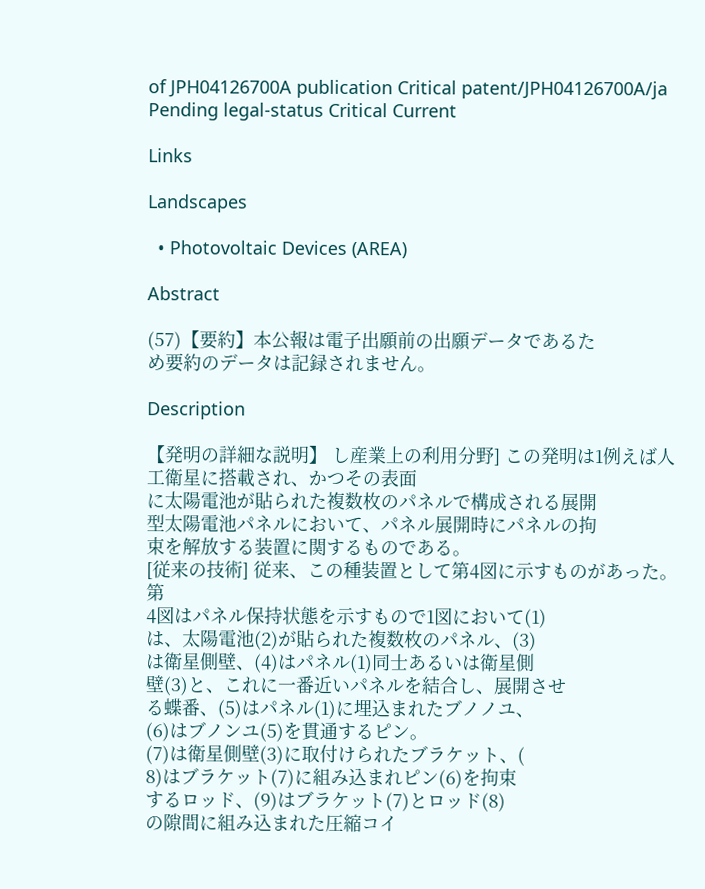of JPH04126700A publication Critical patent/JPH04126700A/ja
Pending legal-status Critical Current

Links

Landscapes

  • Photovoltaic Devices (AREA)

Abstract

(57)【要約】本公報は電子出願前の出願データであるた
め要約のデータは記録されません。

Description

【発明の詳細な説明】 し産業上の利用分野] この発明は1例えば人工衛星に搭載され、かつその表面
に太陽電池が貼られた複数枚のパネルで構成される展開
型太陽電池パネルにおいて、パネル展開時にパネルの拘
束を解放する装置に関するものである。
[従来の技術] 従来、この種装置として第4図に示すものがあった。第
4図はパネル保持状態を示すもので1図において(1)
は、太陽電池(2)が貼られた複数枚のパネル、(3)
は衛星側壁、(4)はパネル(1)同士あるいは衛星側
壁(3)と、これに一番近いパネルを結合し、展開させ
る蝶番、(5)はパネル(1)に埋込まれたブノノユ、
(6)はブノンユ(5)を貫通するピン。
(7)は衛星側壁(3)に取付けられたブラケット、(
8)はブラケット(7)に組み込まれピン(6)を拘束
するロッド、(9)はブラケット(7)とロッド(8)
の隙間に組み込まれた圧縮コイ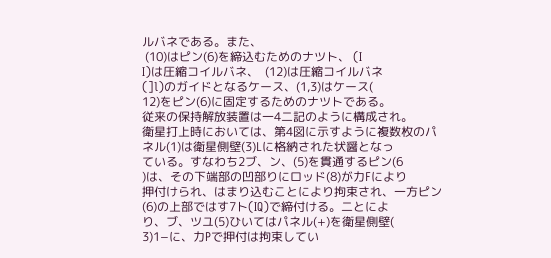ルバネである。また、
 (10)はピン(6)を締込むためのナツト、 (I
I)は圧縮コイルバネ、  (12)は圧縮コイルバネ
(]l)のガイドとなるケース、(1,3)はケース(
12)をピン(6)に固定するためのナツトである。
従来の保持解放装置は一4二記のように構成され。
衛星打上時においては、第4図に示すように複数枚のパ
ネル(1)は衛星側壁(3)Lに格納された状醤となっ
ている。すなわち2ブ、ン、(5)を貫通するピン(6
)は、その下端部の凹部りにロッド(8)が力Fにより
押付けられ、はまり込むことにより拘束され、一方ピン
(6)の上部ではす7ト(IQ)で締付ける。二とによ
り、ブ、ツユ(5)ひいてはパネル(+)を衛星側壁(
3)1−に、力Pで押付は拘束してい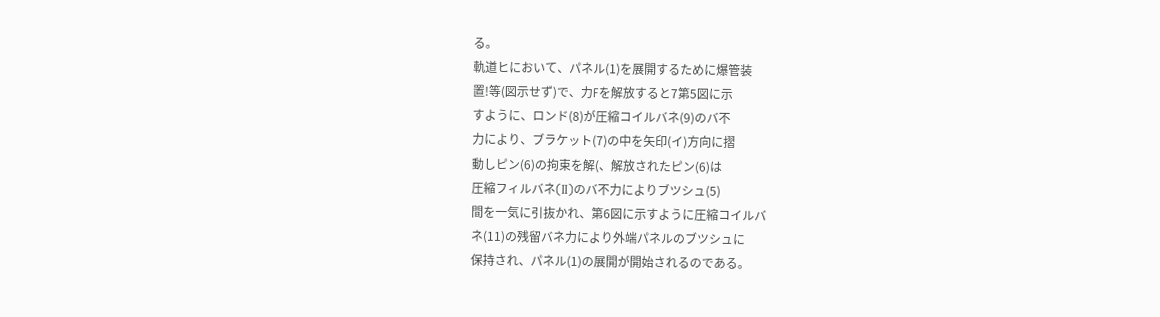る。
軌道ヒにおいて、パネル(1)を展開するために爆管装
置!等(図示せず)で、力Fを解放すると7第5図に示
すように、ロンド(8)が圧縮コイルバネ(9)のバ不
力により、ブラケット(7)の中を矢印(イ)方向に摺
動しピン(6)の拘束を解(、解放されたピン(6)は
圧縮フィルバネ(II)のバ不力によりブツシュ(5)
間を一気に引抜かれ、第6図に示すように圧縮コイルバ
ネ(11)の残留バネ力により外端パネルのブツシュに
保持され、パネル(1)の展開が開始されるのである。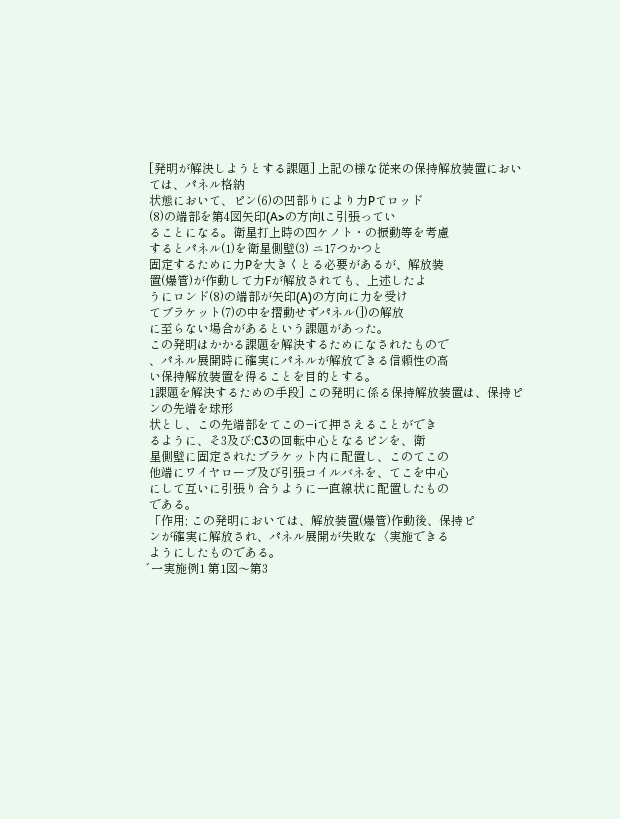[発明が解決しようとする課題] 上記の様な従来の保持解放装置においては、パネル格納
状態において、ピン(6)の凹部りにより力Pてロッド
(8)の端部を第4図矢印(A>の方向lこ引張ってい
ることになる。衛星打上時の四ケノト・の振動等を考慮
するとパネル(1)を衛星側壁(3) ニ17つかつと
固定するために力Pを大きくとる必要があるが、解放装
置(爆管)が作動して力Fが解放されても、上述したよ
うにロンド(8)の端部が矢印(A)の方向に力を受け
てブラケット(7)の中を摺動せずパネル(])の解放
に至らない場合があるという課題があった。
この発明はかかる課題を解決するためになされたもので
、パネル展開時に確実にパネルが解放できる信頼性の高
い保持解放装置を得ることを目的とする。
1課題を解決するための手段] この発明に係る保持解放装置は、保持ピンの先端を球形
状とし、この先端部をてこの−iて押さえることができ
るように、そ3及び:C3の回転中心となるピンを、衛
星側壁に固定されたブラケット内に配置し、このてこの
他端にワイヤローブ及び引張コイルバネを、てこを中心
にして互いに引張り合うように一直線状に配置したもの
である。
「作用; この発明においては、解放装置(爆管)作動後、保持ピ
ンが確実に解放され、パネル展開が失敗な〈実施できる
ようにしたものである。
゛一実施例1 第1図〜第3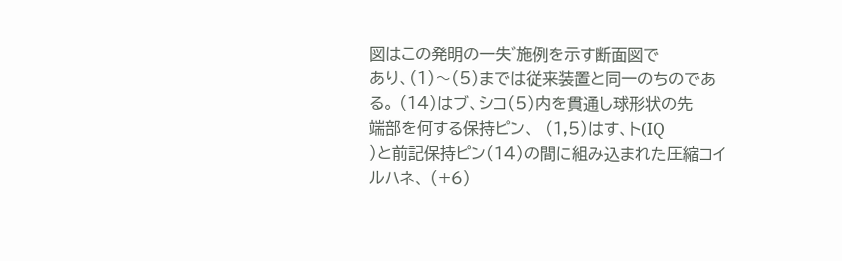図はこの発明の一失゛施例を示す断面図で
あり、(1)〜(5)までは従来装置と同一のちのであ
る。 (14)はブ、シコ(5)内を貫通し球形状の先
端部を何する保持ピン、  (1,5)はす、ト(IQ
)と前記保持ピン(14)の間に組み込まれた圧縮コイ
ルハネ、 (+6)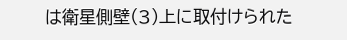は衛星側壁(3)上に取付けられた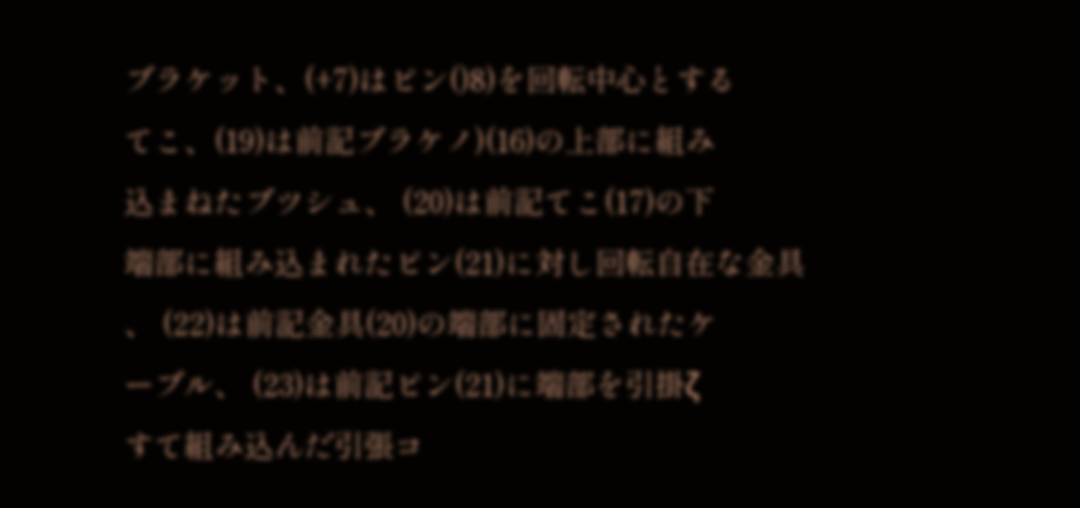ブラケット、(+7)はピン()8)を回転中心とする
てこ、(19)は前記ブラケノ)(16)の上部に組み
込まねたブツシュ、 (20)は前記てこ(17)の下
端部に組み込まれたピン(21)に対し回転自在な金具
、 (22)は前記金具(20)の端部に固定されたケ
ーブル、 (23)は前記ピン(21)に端部を引掛ζ
すて組み込んだ引張コ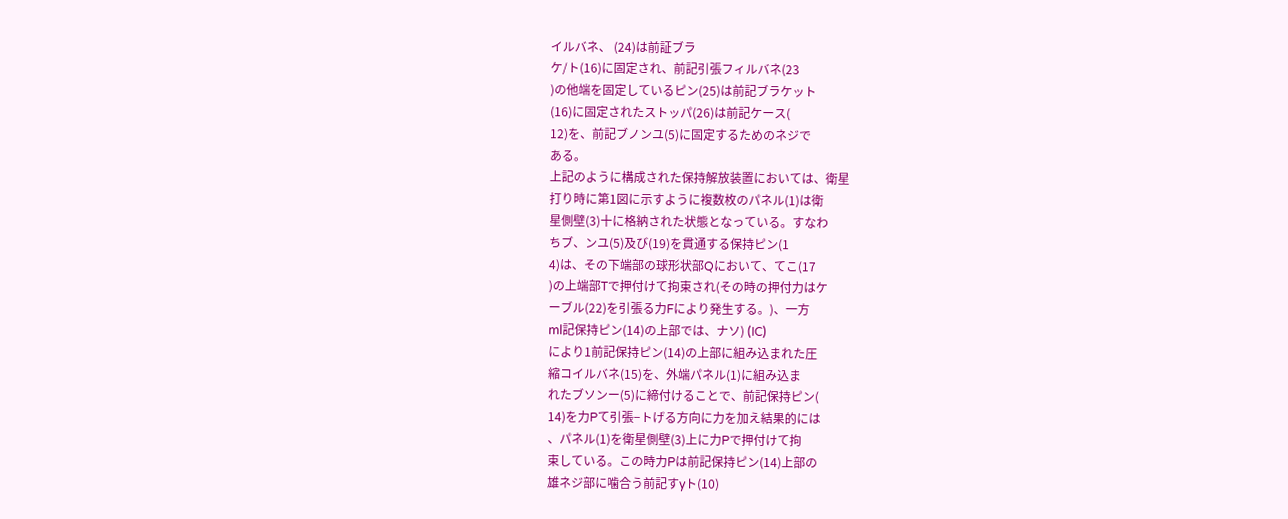イルバネ、 (24)は前証ブラ
ケ/ト(16)に固定され、前記引張フィルバネ(23
)の他端を固定しているピン(25)は前記ブラケット
(16)に固定されたストッパ(26)は前記ケース(
12)を、前記ブノンユ(5)に固定するためのネジで
ある。
上記のように構成された保持解放装置においては、衛星
打り時に第1図に示すように複数枚のパネル(1)は衛
星側壁(3)十に格納された状態となっている。すなわ
ちブ、ンユ(5)及び(19)を貫通する保持ピン(1
4)は、その下端部の球形状部Qにおいて、てこ(17
)の上端部Tで押付けて拘束され(その時の押付力はケ
ーブル(22)を引張る力Fにより発生する。)、一方
ml記保持ピン(14)の上部では、ナソ) (IC)
により1前記保持ピン(14)の上部に組み込まれた圧
縮コイルバネ(15)を、外端パネル(1)に組み込ま
れたブソンー(5)に締付けることで、前記保持ピン(
14)を力Pて引張−トげる方向に力を加え結果的には
、パネル(1)を衛星側壁(3)上に力Pで押付けて拘
束している。この時力Pは前記保持ピン(14)上部の
雄ネジ部に噛合う前記すyト(10)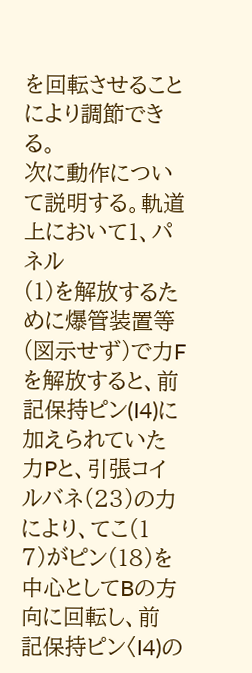を回転させること
により調節できる。
次に動作について説明する。軌道上において1、パネル
(1)を解放するために爆管装置等(図示せず)で力F
を解放すると、前記保持ピン(I4)に加えられていた
力Pと、引張コイルバネ(23)の力により、てこ(1
7)がピン(18)を中心としてBの方向に回転し、前
記保持ピン〈I4)の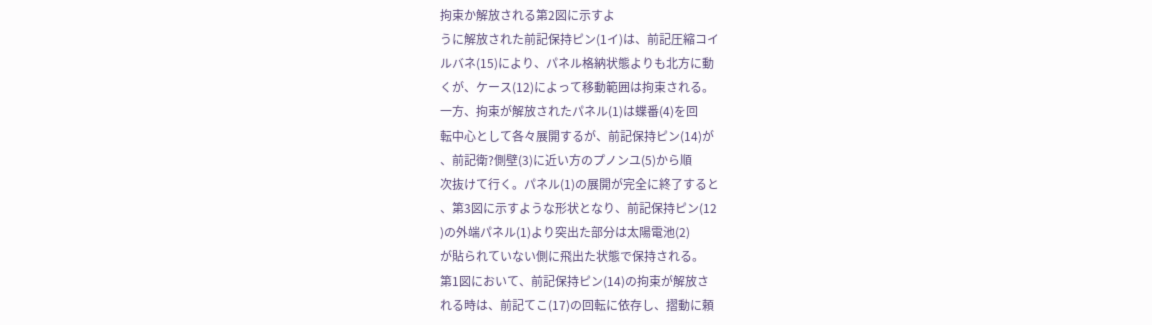拘束か解放される第2図に示すよ
うに解放された前記保持ピン(1イ)は、前記圧縮コイ
ルバネ(15)により、パネル格納状態よりも北方に動
くが、ケース(12)によって移動範囲は拘束される。
一方、拘束が解放されたパネル(1)は蝶番(4)を回
転中心として各々展開するが、前記保持ピン(14)が
、前記衛?側壁(3)に近い方のプノンユ(5)から順
次抜けて行く。パネル(1)の展開が完全に終了すると
、第3図に示すような形状となり、前記保持ピン(12
)の外端パネル(1)より突出た部分は太陽電池(2)
が貼られていない側に飛出た状態で保持される。
第1図において、前記保持ピン(14)の拘束が解放さ
れる時は、前記てこ(17)の回転に依存し、摺動に頼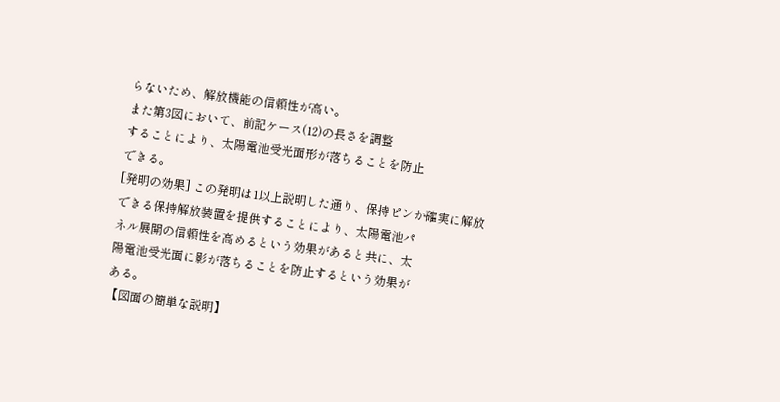らないため、解放機能の信頼性が高い。
また第3図において、前記ケース(12)の長さを調整
することにより、太陽電池受光面形が落ちることを防止
できる。
[発明の効果] この発明は1以上説明した通り、保持ピンか確実に解放
できる保持解放装置を提供することにより、太陽電池パ
ネル展開の信頼性を高めるという効果があると共に、太
陽電池受光面に影が落ちることを防止するという効果が
ある。
【図面の簡単な説明】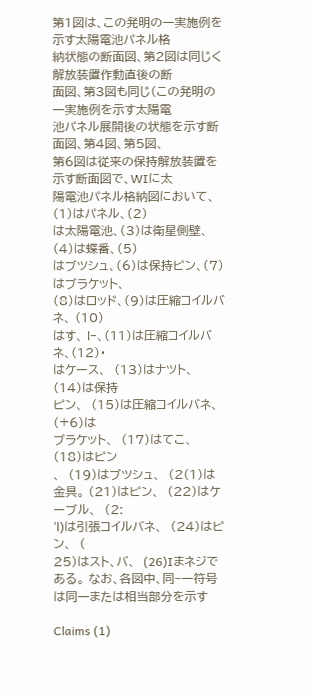第1図は、この発明の一実施例を示す太陽電池パネル格
納状態の断面図、第2図は同じく解放装置作動直後の断
面図、第3図も同じ(この発明の一実施例を示す太陽電
池パネル展開後の状態を示す断面図、第4図、第5図、
第6図は従来の保持解放装置を示す断面図で、WIに太
陽電池パネル格納図において、(1)はパネル、(2)
は太陽電池、(3)は衛星側壁、(4)は蝶番、(5)
はブツシュ、(6)は保持ピン、(7)はブラケット、
(8)はロッド、(9)は圧縮コイルバネ、 (10)
はす、 l−、(11)は圧縮コイルバネ、(12)・
はケース、  (13)はナツト、  (14)は保持
ピン、  (15)は圧縮コイルバネ、  (+6)は
ブラケット、  (17)はてこ、  (18)はピン
、  (19)はブツシュ、  (2(1)は金具。 (21)はピン、  (22)はケーブル、  (2:
’l)は引張コイルバネ、  (24)はピン、  (
25)はスト、バ、  (26)Iまネジである。 なお、各図中、同−一符号は同一または相当部分を示す

Claims (1)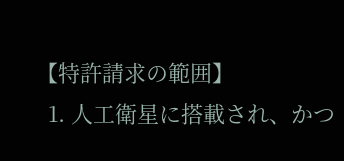【特許請求の範囲】
  1. 人工衛星に搭載され、かつ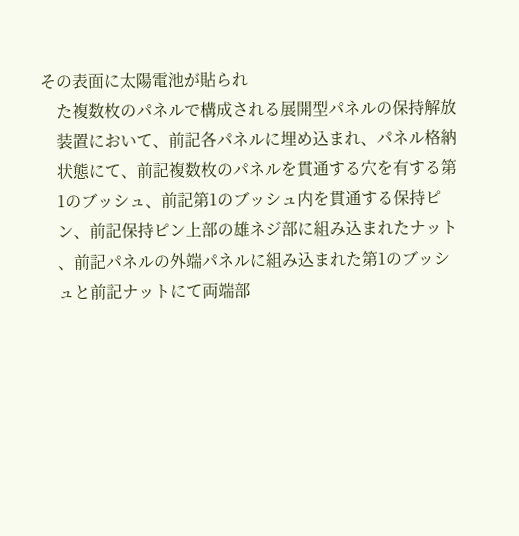その表面に太陽電池が貼られ
    た複数枚のパネルで構成される展開型パネルの保持解放
    装置において、前記各パネルに埋め込まれ、パネル格納
    状態にて、前記複数枚のパネルを貫通する穴を有する第
    1のブッシュ、前記第1のブッシュ内を貫通する保持ピ
    ン、前記保持ピン上部の雄ネジ部に組み込まれたナット
    、前記パネルの外端パネルに組み込まれた第1のブッシ
    ュと前記ナットにて両端部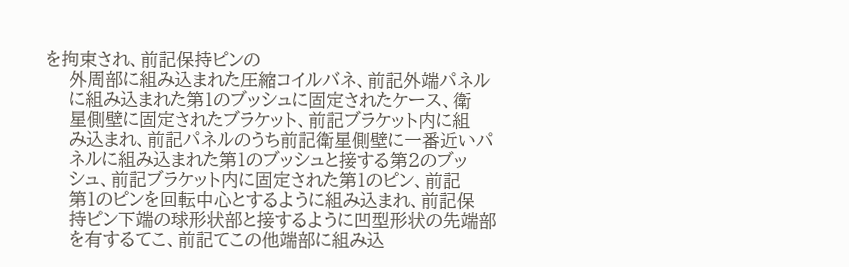を拘束され、前記保持ピンの
    外周部に組み込まれた圧縮コイルバネ、前記外端パネル
    に組み込まれた第1のブッシュに固定されたケース、衛
    星側壁に固定されたブラケット、前記ブラケット内に組
    み込まれ、前記パネルのうち前記衛星側壁に一番近いパ
    ネルに組み込まれた第1のブッシュと接する第2のブッ
    シュ、前記ブラケット内に固定された第1のピン、前記
    第1のピンを回転中心とするように組み込まれ、前記保
    持ピン下端の球形状部と接するように凹型形状の先端部
    を有するてこ、前記てこの他端部に組み込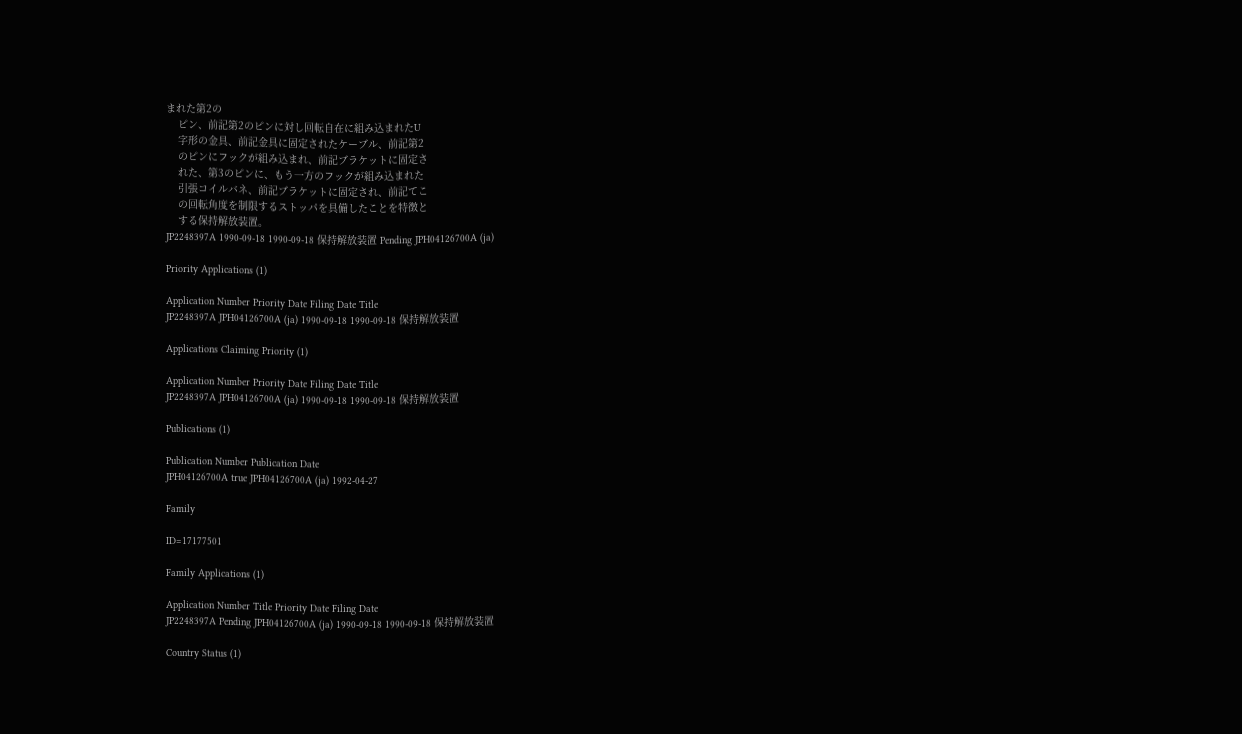まれた第2の
    ピン、前記第2のピンに対し回転自在に組み込まれたU
    字形の金具、前記金具に固定されたケーブル、前記第2
    のピンにフックが組み込まれ、前記ブラケットに固定さ
    れた、第3のピンに、もう一方のフックが組み込まれた
    引張コイルバネ、前記ブラケットに固定され、前記てこ
    の回転角度を制限するストッパを具備したことを特徴と
    する保持解放装置。
JP2248397A 1990-09-18 1990-09-18 保持解放装置 Pending JPH04126700A (ja)

Priority Applications (1)

Application Number Priority Date Filing Date Title
JP2248397A JPH04126700A (ja) 1990-09-18 1990-09-18 保持解放装置

Applications Claiming Priority (1)

Application Number Priority Date Filing Date Title
JP2248397A JPH04126700A (ja) 1990-09-18 1990-09-18 保持解放装置

Publications (1)

Publication Number Publication Date
JPH04126700A true JPH04126700A (ja) 1992-04-27

Family

ID=17177501

Family Applications (1)

Application Number Title Priority Date Filing Date
JP2248397A Pending JPH04126700A (ja) 1990-09-18 1990-09-18 保持解放装置

Country Status (1)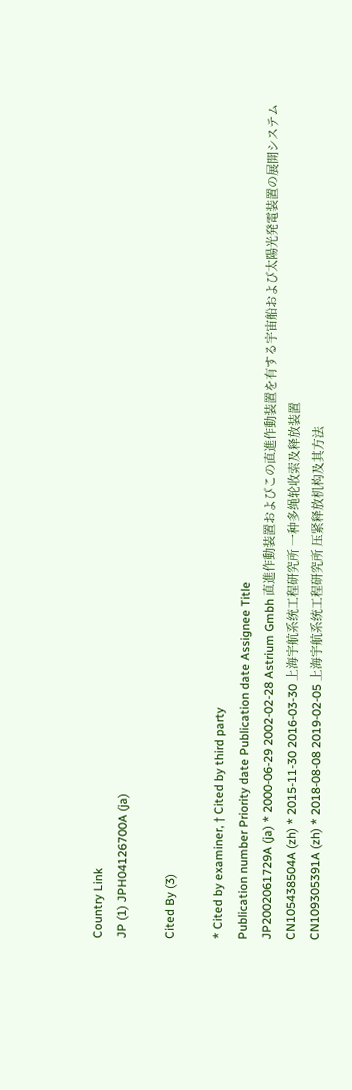Country Link
JP (1) JPH04126700A (ja)

Cited By (3)

* Cited by examiner, † Cited by third party
Publication number Priority date Publication date Assignee Title
JP2002061729A (ja) * 2000-06-29 2002-02-28 Astrium Gmbh 直進作動装置およびこの直進作動装置を有する宇宙船および太陽光発電装置の展開システム
CN105438504A (zh) * 2015-11-30 2016-03-30 上海宇航系统工程研究所 一种多绳轮收索及释放装置
CN109305391A (zh) * 2018-08-08 2019-02-05 上海宇航系统工程研究所 压紧释放机构及其方法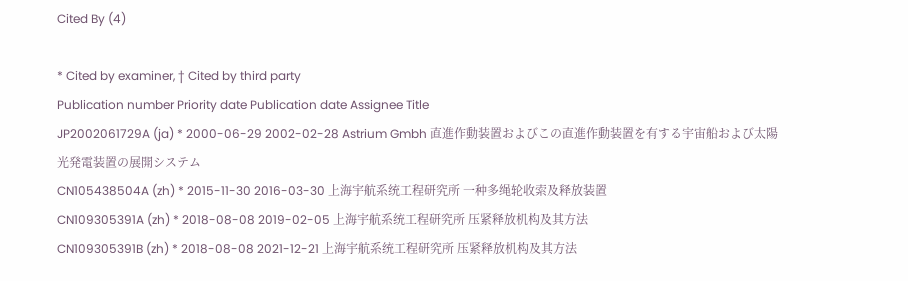Cited By (4)

* Cited by examiner, † Cited by third party
Publication number Priority date Publication date Assignee Title
JP2002061729A (ja) * 2000-06-29 2002-02-28 Astrium Gmbh 直進作動装置およびこの直進作動装置を有する宇宙船および太陽光発電装置の展開システム
CN105438504A (zh) * 2015-11-30 2016-03-30 上海宇航系统工程研究所 一种多绳轮收索及释放装置
CN109305391A (zh) * 2018-08-08 2019-02-05 上海宇航系统工程研究所 压紧释放机构及其方法
CN109305391B (zh) * 2018-08-08 2021-12-21 上海宇航系统工程研究所 压紧释放机构及其方法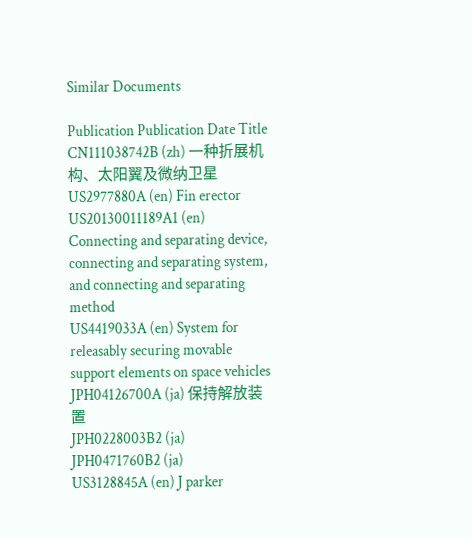Similar Documents

Publication Publication Date Title
CN111038742B (zh) 一种折展机构、太阳翼及微纳卫星
US2977880A (en) Fin erector
US20130011189A1 (en) Connecting and separating device, connecting and separating system, and connecting and separating method
US4419033A (en) System for releasably securing movable support elements on space vehicles
JPH04126700A (ja) 保持解放装置
JPH0228003B2 (ja)
JPH0471760B2 (ja)
US3128845A (en) J parker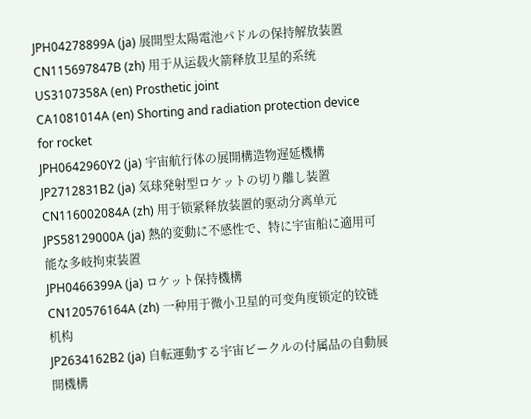JPH04278899A (ja) 展開型太陽電池パドルの保持解放装置
CN115697847B (zh) 用于从运载火箭释放卫星的系统
US3107358A (en) Prosthetic joint
CA1081014A (en) Shorting and radiation protection device for rocket
JPH0642960Y2 (ja) 宇宙航行体の展開構造物遅延機構
JP2712831B2 (ja) 気球発射型ロケットの切り離し装置
CN116002084A (zh) 用于锁紧释放装置的驱动分离单元
JPS58129000A (ja) 熱的変動に不感性で、特に宇宙船に適用可能な多岐拘束装置
JPH0466399A (ja) ロケット保持機構
CN120576164A (zh) 一种用于微小卫星的可变角度锁定的铰链机构
JP2634162B2 (ja) 自転運動する宇宙ビークルの付属品の自動展開機構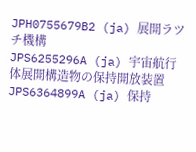JPH0755679B2 (ja) 展開ラツチ機構
JPS6255296A (ja) 宇宙航行体展開構造物の保持開放装置
JPS6364899A (ja) 保持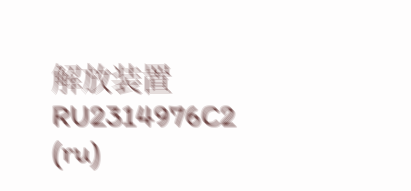解放装置
RU2314976C2 (ru)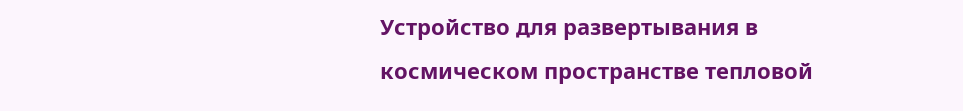Устройство для развертывания в космическом пространстве тепловой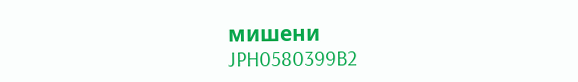мишени
JPH0580399B2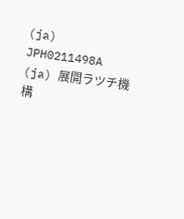(ja)
JPH0211498A (ja) 展開ラツチ機構